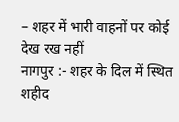– शहर में भारी वाहनों पर कोई देख रख नहीं
नागपुर :- शहर के दिल में स्थित शहीद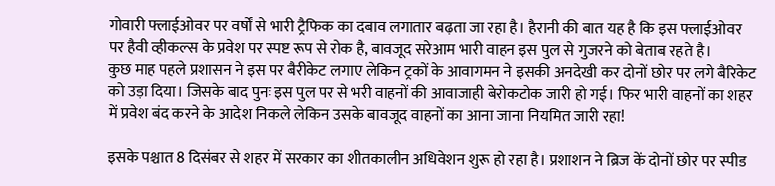गोवारी फ्लाईओवर पर वर्षों से भारी ट्रैफिक का दबाव लगातार बढ़ता जा रहा है। हैरानी की बात यह है कि इस फ्लाईओवर पर हैवी व्हीकल्स के प्रवेश पर स्पष्ट रूप से रोक है, बावजूद सरेआम भारी वाहन इस पुल से गुजरने को बेताब रहते है।
कुछ माह पहले प्रशासन ने इस पर बैरीकेट लगाए लेकिन ट्रकों के आवागमन ने इसकी अनदेखी कर दोनों छोर पर लगे बैरिकेट को उड़ा दिया। जिसके बाद पुनः इस पुल पर से भरी वाहनों की आवाजाही बेरोकटोक जारी हो गई। फिर भारी वाहनों का शहर में प्रवेश बंद करने के आदेश निकले लेकिन उसके बावजूद वाहनों का आना जाना नियमित जारी रहा!

इसके पश्चात 8 दिसंबर से शहर में सरकार का शीतकालीन अधिवेशन शुरू हो रहा है। प्रशाशन ने ब्रिज कें दोनों छोर पर स्पीड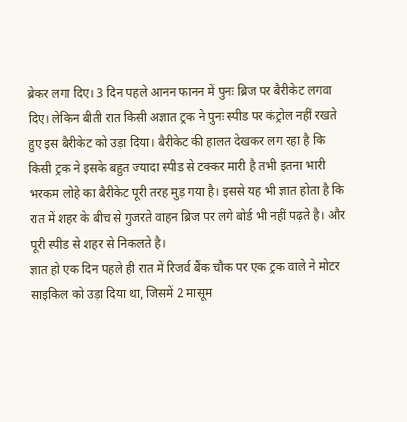ब्रेकर लगा दिए। 3 दिन पहले आनन फानन में पुनः ब्रिज पर बैरीकेट लगवा दिए। लेकिन बीती रात किसी अज्ञात ट्रक ने पुनः स्पीड पर कंट्रोल नहीं रखते हुए इस बैरीकेट को उड़ा दिया। बैरीकेट की हालत देखकर लग रहा है कि किसी ट्रक ने इसके बहुत ज्यादा स्पीड से टक्कर मारी है तभी इतना भारी भरकम लोहे का बैरीकेट पूरी तरह मुड़ गया है। इससे यह भी ज्ञात होता है कि रात में शहर के बीच से गुजरते वाहन ब्रिज पर लगे बोर्ड भी नहीं पढ़ते है। और पूरी स्पीड से शहर से निकलते है।
ज्ञात हो एक दिन पहले ही रात में रिजर्व बैंक चौक पर एक ट्रक वाले ने मोटर साइकिल को उड़ा दिया था, जिसमें 2 मासूम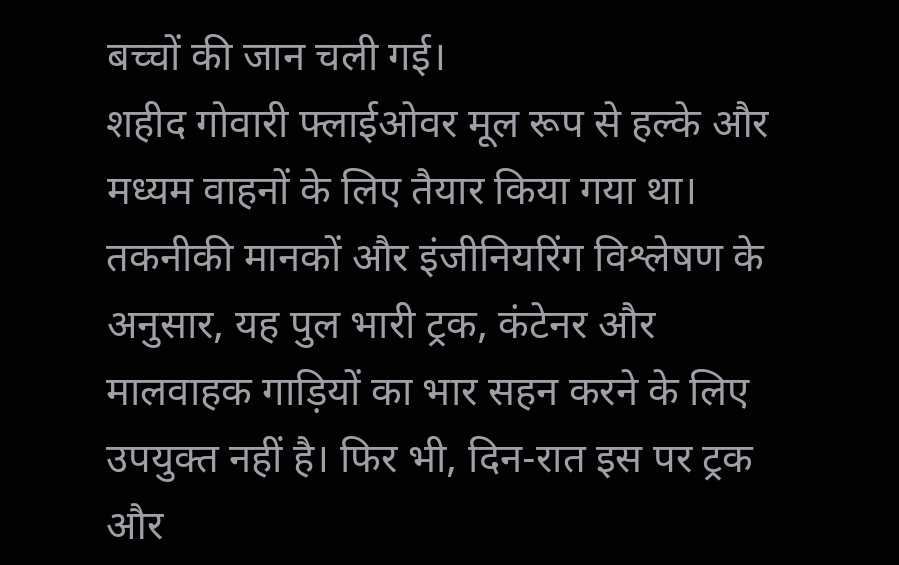बच्चों की जान चली गई।
शहीद गोवारी फ्लाईओवर मूल रूप से हल्के और मध्यम वाहनों के लिए तैयार किया गया था। तकनीकी मानकों और इंजीनियरिंग विश्लेषण के अनुसार, यह पुल भारी ट्रक, कंटेनर और मालवाहक गाड़ियों का भार सहन करने के लिए उपयुक्त नहीं है। फिर भी, दिन-रात इस पर ट्रक और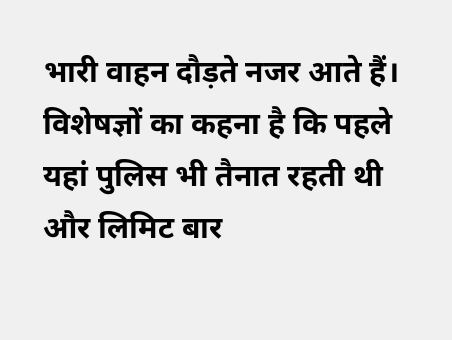भारी वाहन दौड़ते नजर आते हैं।
विशेषज्ञों का कहना है कि पहले यहां पुलिस भी तैनात रहती थी और लिमिट बार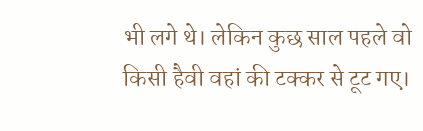भी लगे थे। लेकिन कुछ साल पहले वो किसी हैवी वहां की टक्कर से टूट गए।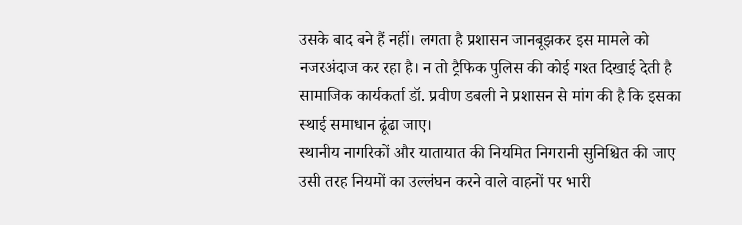उसके बाद बने हैं नहीं। लगता है प्रशासन जानबूझकर इस मामले को नजरअंदाज कर रहा है। न तो ट्रैफिक पुलिस की कोई गश्त दिखाई देती है सामाजिक कार्यकर्ता डॉ. प्रवीण डबली ने प्रशासन से मांग की है कि इसका स्थाई समाधान ढूंढा जाए।
स्थानीय नागरिकों और यातायात की नियमित निगरानी सुनिश्चित की जाए उसी तरह नियमों का उल्लंघन करने वाले वाहनों पर भारी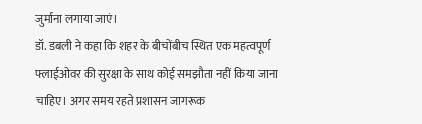जुर्माना लगाया जाएं।
डॉ. डबली ने कहा कि शहर के बीचोंबीच स्थित एक महत्वपूर्ण फ्लाईओवर की सुरक्षा के साथ कोई समझौता नहीं किया जाना चाहिए। अगर समय रहते प्रशासन जागरूक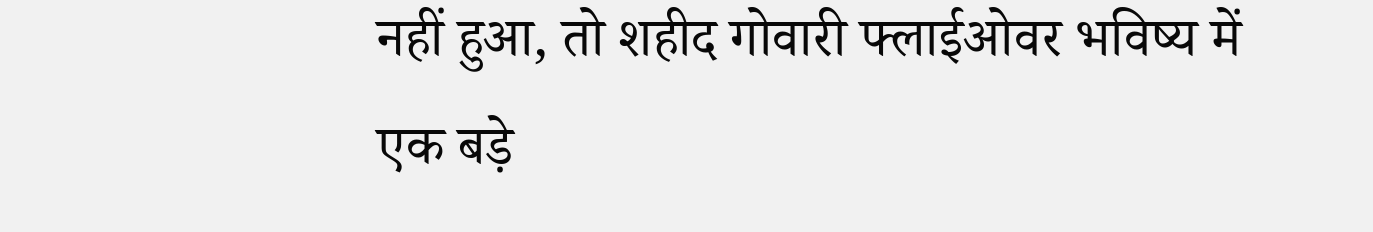नहीं हुआ, तो शहीद गोवारी फ्लाईओवर भविष्य में एक बड़े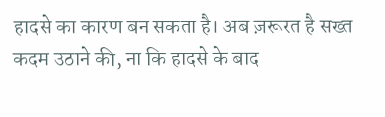हादसे का कारण बन सकता है। अब ज़रूरत है सख्त कदम उठाने की, ना कि हादसे के बाद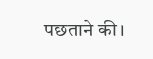पछताने की।